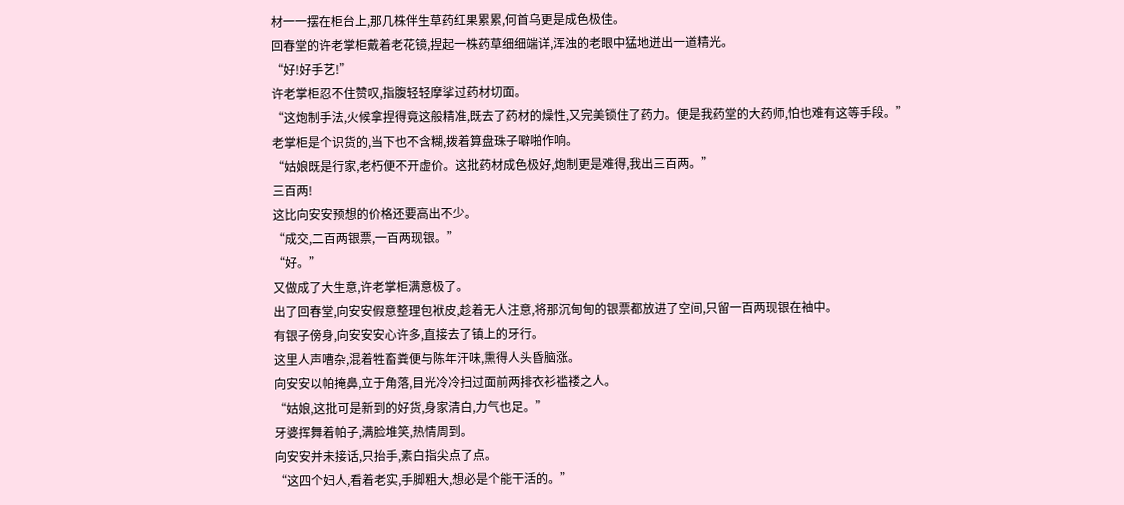材一一摆在柜台上,那几株伴生草药红果累累,何首乌更是成色极佳。
回春堂的许老掌柜戴着老花镜,捏起一株药草细细端详,浑浊的老眼中猛地迸出一道精光。
“好!好手艺!”
许老掌柜忍不住赞叹,指腹轻轻摩挲过药材切面。
“这炮制手法,火候拿捏得竟这般精准,既去了药材的燥性,又完美锁住了药力。便是我药堂的大药师,怕也难有这等手段。”
老掌柜是个识货的,当下也不含糊,拨着算盘珠子噼啪作响。
“姑娘既是行家,老朽便不开虚价。这批药材成色极好,炮制更是难得,我出三百两。”
三百两!
这比向安安预想的价格还要高出不少。
“成交,二百两银票,一百两现银。”
“好。”
又做成了大生意,许老掌柜满意极了。
出了回春堂,向安安假意整理包袱皮,趁着无人注意,将那沉甸甸的银票都放进了空间,只留一百两现银在袖中。
有银子傍身,向安安安心许多,直接去了镇上的牙行。
这里人声嘈杂,混着牲畜粪便与陈年汗味,熏得人头昏脑涨。
向安安以帕掩鼻,立于角落,目光冷冷扫过面前两排衣衫褴褛之人。
“姑娘,这批可是新到的好货,身家清白,力气也足。”
牙婆挥舞着帕子,满脸堆笑,热情周到。
向安安并未接话,只抬手,素白指尖点了点。
“这四个妇人,看着老实,手脚粗大,想必是个能干活的。”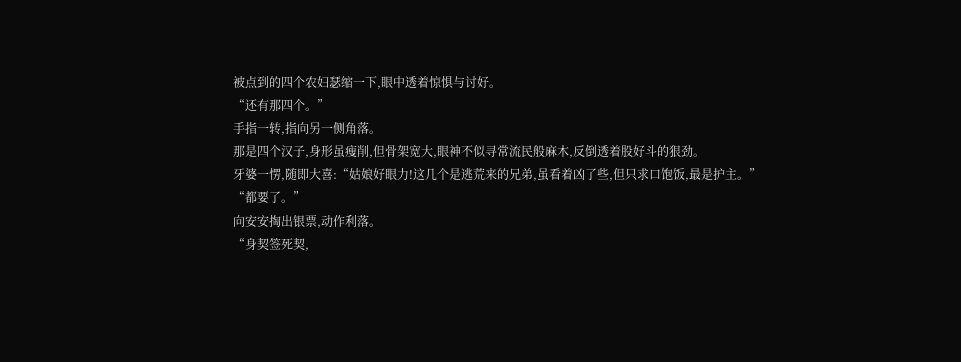被点到的四个农妇瑟缩一下,眼中透着惊惧与讨好。
“还有那四个。”
手指一转,指向另一侧角落。
那是四个汉子,身形虽瘦削,但骨架宽大,眼神不似寻常流民般麻木,反倒透着股好斗的狠劲。
牙婆一愣,随即大喜:“姑娘好眼力!这几个是逃荒来的兄弟,虽看着凶了些,但只求口饱饭,最是护主。”
“都要了。”
向安安掏出银票,动作利落。
“身契签死契,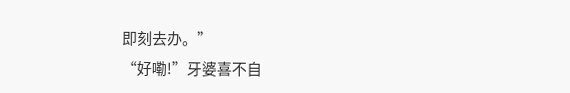即刻去办。”
“好嘞!”牙婆喜不自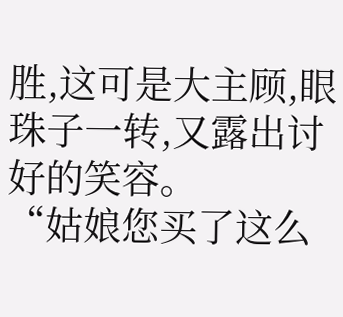胜,这可是大主顾,眼珠子一转,又露出讨好的笑容。
“姑娘您买了这么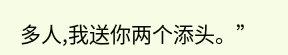多人,我送你两个添头。”